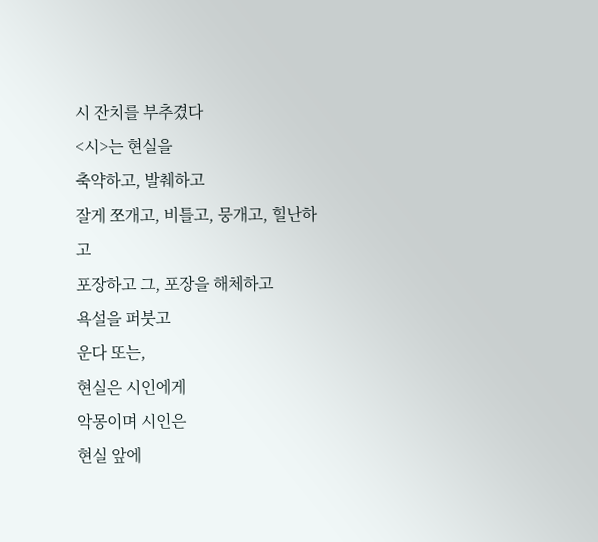시 잔치를 부추겼다
<시>는 현실을
축약하고, 발췌하고
잘게 쪼개고, 비틀고, 뭉개고, 힐난하고
포장하고 그, 포장을 해체하고
욕설을 퍼붓고
운다 또는,
현실은 시인에게
악몽이며 시인은
현실 앞에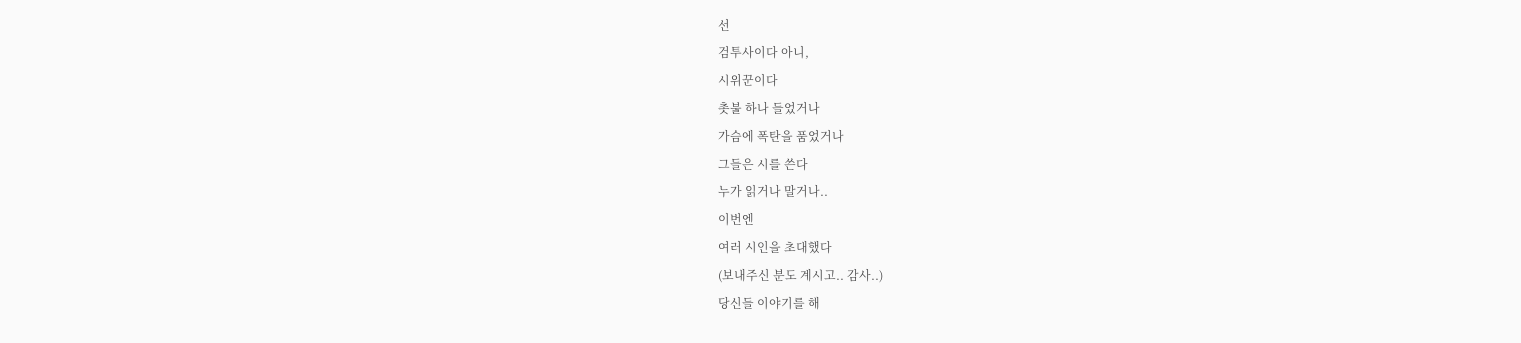선
검투사이다 아니,
시위꾼이다
촛불 하나 들었거나
가슴에 폭탄을 품었거나
그들은 시를 쓴다
누가 읽거나 말거나..
이번엔
여러 시인을 초대했다
(보내주신 분도 계시고.. 감사..)
당신들 이야기를 해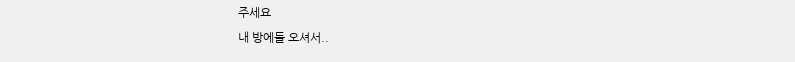주세요
내 방에들 오셔서..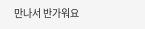만나서 반가워요